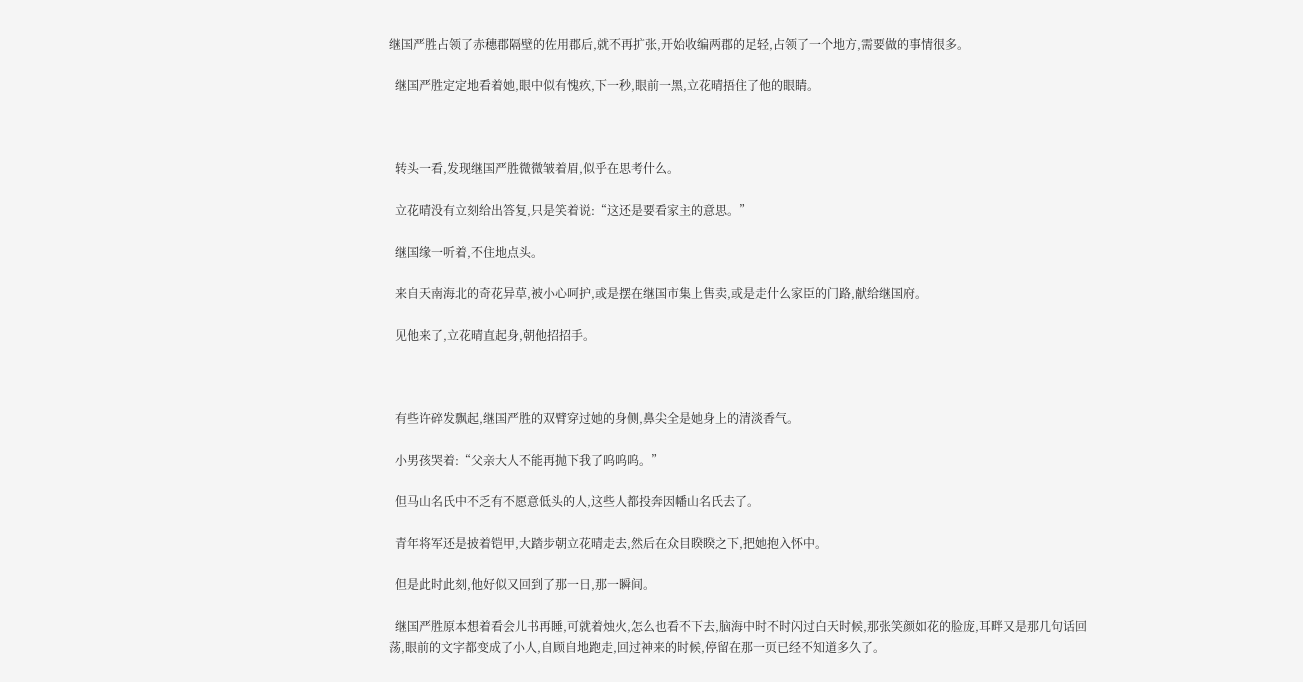继国严胜占领了赤穗郡隔壁的佐用郡后,就不再扩张,开始收编两郡的足轻,占领了一个地方,需要做的事情很多。

  继国严胜定定地看着她,眼中似有愧疚,下一秒,眼前一黑,立花晴捂住了他的眼睛。



  转头一看,发现继国严胜微微皱着眉,似乎在思考什么。

  立花晴没有立刻给出答复,只是笑着说:“这还是要看家主的意思。”

  继国缘一听着,不住地点头。

  来自天南海北的奇花异草,被小心呵护,或是摆在继国市集上售卖,或是走什么家臣的门路,献给继国府。

  见他来了,立花晴直起身,朝他招招手。



  有些许碎发飘起,继国严胜的双臂穿过她的身侧,鼻尖全是她身上的清淡香气。

  小男孩哭着:“父亲大人不能再抛下我了呜呜呜。”

  但马山名氏中不乏有不愿意低头的人,这些人都投奔因幡山名氏去了。

  青年将军还是披着铠甲,大踏步朝立花晴走去,然后在众目睽睽之下,把她抱入怀中。

  但是此时此刻,他好似又回到了那一日,那一瞬间。

  继国严胜原本想着看会儿书再睡,可就着烛火,怎么也看不下去,脑海中时不时闪过白天时候,那张笑颜如花的脸庞,耳畔又是那几句话回荡,眼前的文字都变成了小人,自顾自地跑走,回过神来的时候,停留在那一页已经不知道多久了。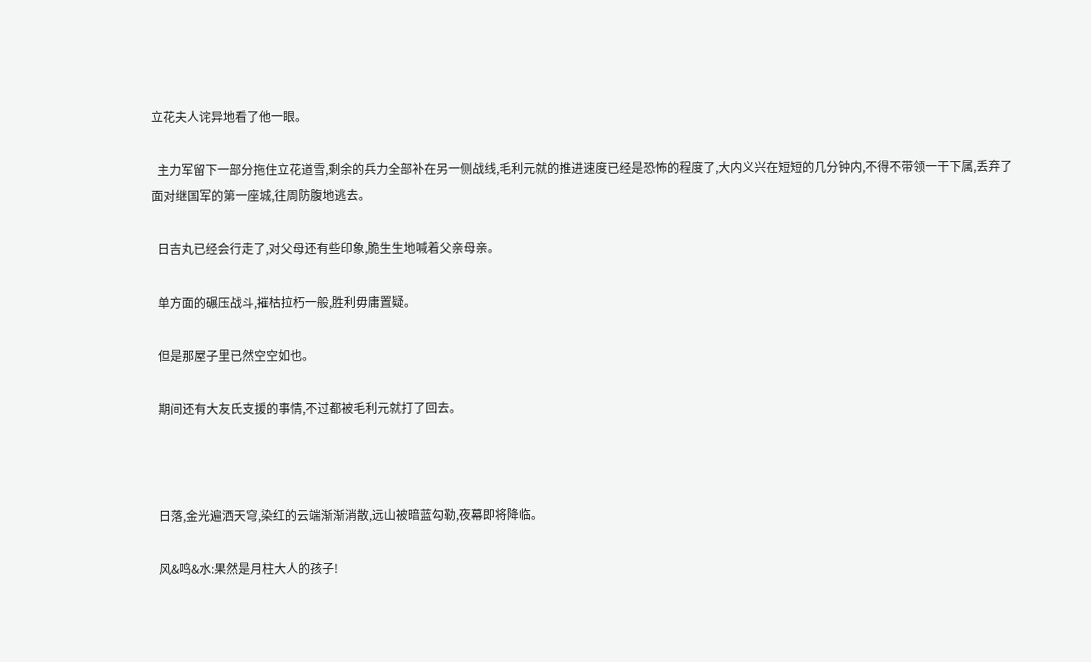立花夫人诧异地看了他一眼。

  主力军留下一部分拖住立花道雪,剩余的兵力全部补在另一侧战线,毛利元就的推进速度已经是恐怖的程度了,大内义兴在短短的几分钟内,不得不带领一干下属,丢弃了面对继国军的第一座城,往周防腹地逃去。

  日吉丸已经会行走了,对父母还有些印象,脆生生地喊着父亲母亲。

  单方面的碾压战斗,摧枯拉朽一般,胜利毋庸置疑。

  但是那屋子里已然空空如也。

  期间还有大友氏支援的事情,不过都被毛利元就打了回去。



  日落,金光遍洒天穹,染红的云端渐渐消散,远山被暗蓝勾勒,夜幕即将降临。

  风&鸣&水:果然是月柱大人的孩子!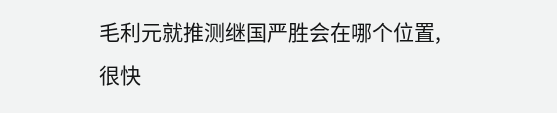毛利元就推测继国严胜会在哪个位置,很快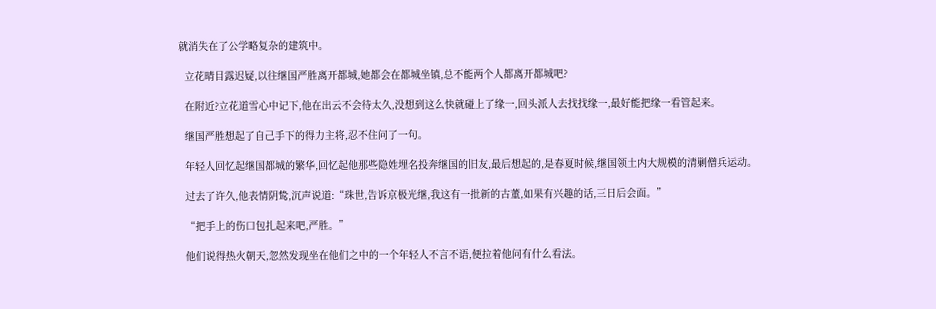就消失在了公学略复杂的建筑中。

  立花晴目露迟疑,以往继国严胜离开都城,她都会在都城坐镇,总不能两个人都离开都城吧?

  在附近?立花道雪心中记下,他在出云不会待太久,没想到这么快就碰上了缘一,回头派人去找找缘一,最好能把缘一看管起来。

  继国严胜想起了自己手下的得力主将,忍不住问了一句。

  年轻人回忆起继国都城的繁华,回忆起他那些隐姓埋名投奔继国的旧友,最后想起的,是春夏时候,继国领土内大规模的清剿僧兵运动。

  过去了许久,他表情阴鸷,沉声说道:“珠世,告诉京极光继,我这有一批新的古董,如果有兴趣的话,三日后会面。”

  “把手上的伤口包扎起来吧,严胜。”

  他们说得热火朝天,忽然发现坐在他们之中的一个年轻人不言不语,便拉着他问有什么看法。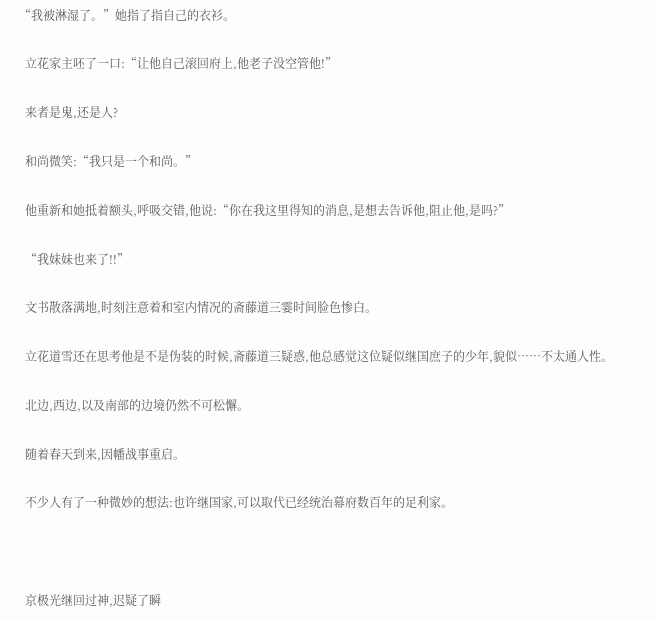“我被淋湿了。”她指了指自己的衣衫。

  立花家主呸了一口:“让他自己滚回府上,他老子没空管他!”

  来者是鬼,还是人?

  和尚微笑:“我只是一个和尚。”

  他重新和她抵着额头,呼吸交错,他说:“你在我这里得知的消息,是想去告诉他,阻止他,是吗?”

  “我妹妹也来了!!”

  文书散落满地,时刻注意着和室内情况的斋藤道三霎时间脸色惨白。

  立花道雪还在思考他是不是伪装的时候,斋藤道三疑惑,他总感觉这位疑似继国庶子的少年,貌似……不太通人性。

  北边,西边,以及南部的边境仍然不可松懈。

  随着春天到来,因幡战事重启。

  不少人有了一种微妙的想法:也许继国家,可以取代已经统治幕府数百年的足利家。



  京极光继回过神,迟疑了瞬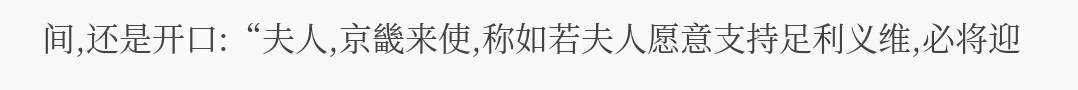间,还是开口:“夫人,京畿来使,称如若夫人愿意支持足利义维,必将迎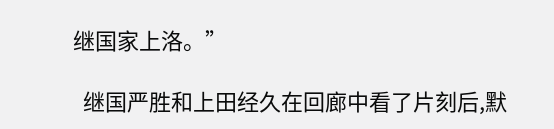继国家上洛。”

  继国严胜和上田经久在回廊中看了片刻后,默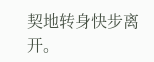契地转身快步离开。